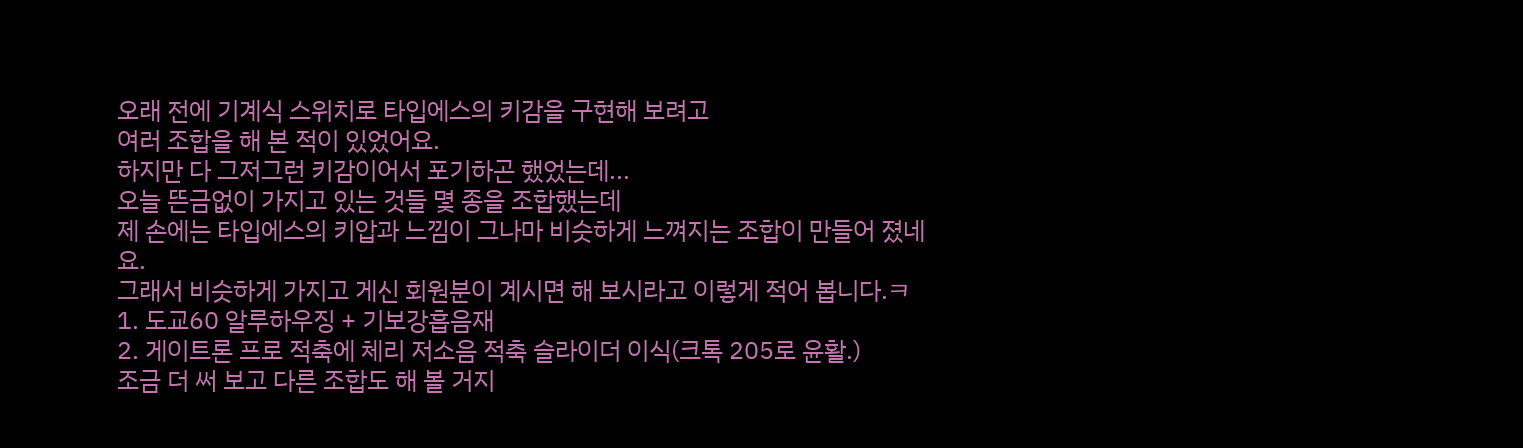오래 전에 기계식 스위치로 타입에스의 키감을 구현해 보려고
여러 조합을 해 본 적이 있었어요.
하지만 다 그저그런 키감이어서 포기하곤 했었는데...
오늘 뜬금없이 가지고 있는 것들 몇 종을 조합했는데
제 손에는 타입에스의 키압과 느낌이 그나마 비슷하게 느껴지는 조합이 만들어 졌네요.
그래서 비슷하게 가지고 게신 회원분이 계시면 해 보시라고 이렇게 적어 봅니다.ㅋ
1. 도교60 알루하우징 + 기보강흡음재
2. 게이트론 프로 적축에 체리 저소음 적축 슬라이더 이식(크톡 205로 윤활.)
조금 더 써 보고 다른 조합도 해 볼 거지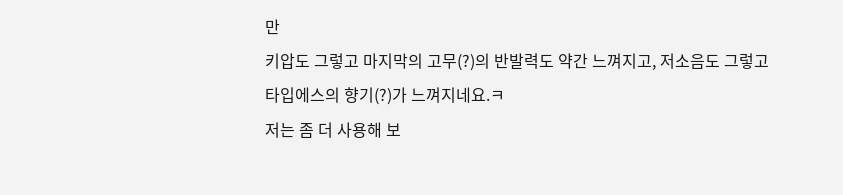만
키압도 그렇고 마지막의 고무(?)의 반발력도 약간 느껴지고, 저소음도 그렇고
타입에스의 향기(?)가 느껴지네요.ㅋ
저는 좀 더 사용해 보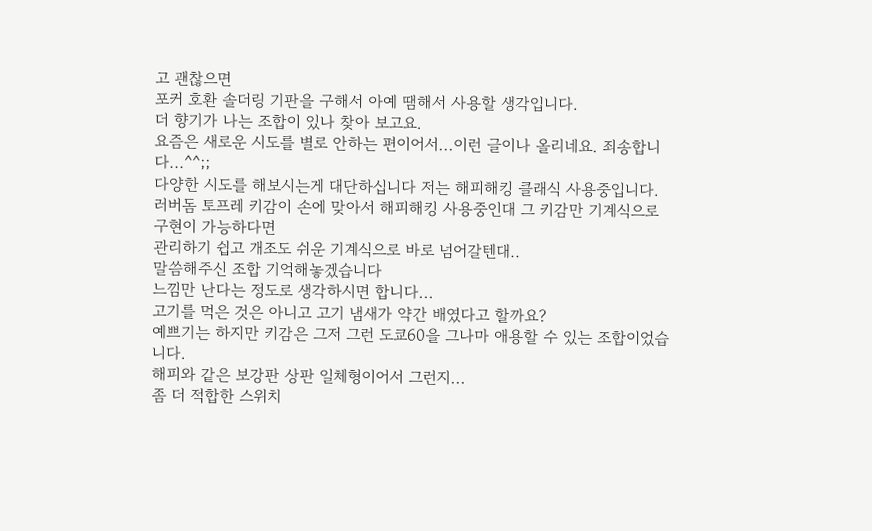고 괜찮으면
포커 호환 솔더링 기판을 구해서 아예 땜해서 사용할 생각입니다.
더 향기가 나는 조합이 있나 찾아 보고요.
요즘은 새로운 시도를 별로 안하는 편이어서...이런 글이나 올리네요. 죄송합니다...^^;;
다양한 시도를 해보시는게 대단하십니다 저는 해피해킹 클래식 사용중입니다.
러버돔 토프레 키감이 손에 맞아서 해피해킹 사용중인대 그 키감만 기계식으로 구현이 가능하다면
관리하기 쉽고 개조도 쉬운 기계식으로 바로 넘어갈텐대..
말씀해주신 조합 기억해놓겠습니다
느낌만 난다는 정도로 생각하시면 합니다...
고기를 먹은 것은 아니고 고기 냄새가 약간 배였다고 할까요?
예쁘기는 하지만 키감은 그저 그런 도쿄60을 그나마 애용할 수 있는 조합이었습니다.
해피와 같은 보강판 상판 일체형이어서 그런지...
좀 더 적합한 스위치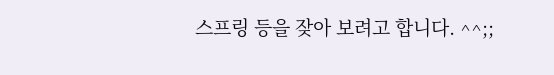스프링 등을 잦아 보려고 합니다. ^^;;